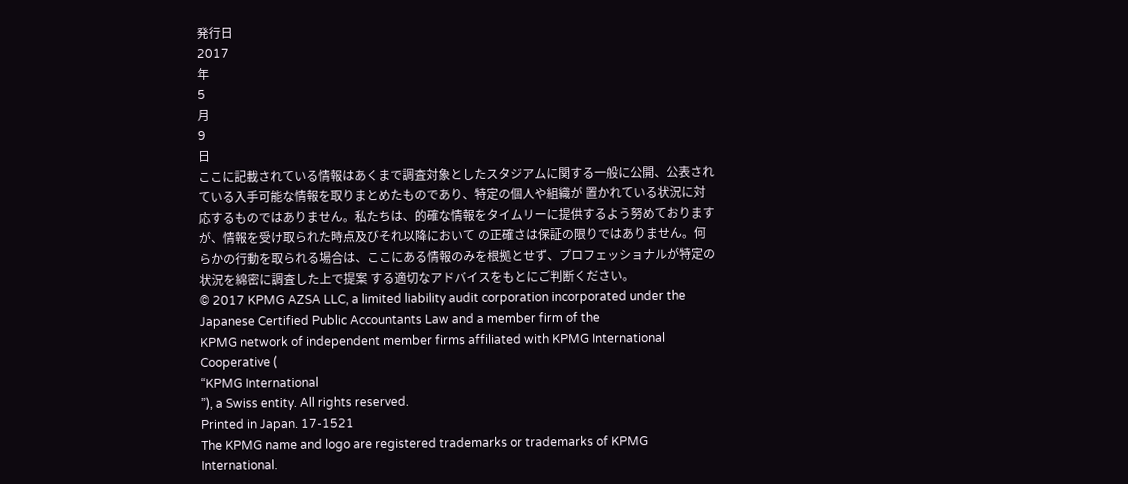発行日
2017
年
5
月
9
日
ここに記載されている情報はあくまで調査対象としたスタジアムに関する一般に公開、公表されている入手可能な情報を取りまとめたものであり、特定の個人や組織が 置かれている状況に対応するものではありません。私たちは、的確な情報をタイムリーに提供するよう努めておりますが、情報を受け取られた時点及びそれ以降において の正確さは保証の限りではありません。何らかの行動を取られる場合は、ここにある情報のみを根拠とせず、プロフェッショナルが特定の状況を綿密に調査した上で提案 する適切なアドバイスをもとにご判断ください。
© 2017 KPMG AZSA LLC, a limited liability audit corporation incorporated under the Japanese Certified Public Accountants Law and a member firm of the
KPMG network of independent member firms affiliated with KPMG International Cooperative (
“KPMG International
”), a Swiss entity. All rights reserved.
Printed in Japan. 17-1521
The KPMG name and logo are registered trademarks or trademarks of KPMG International.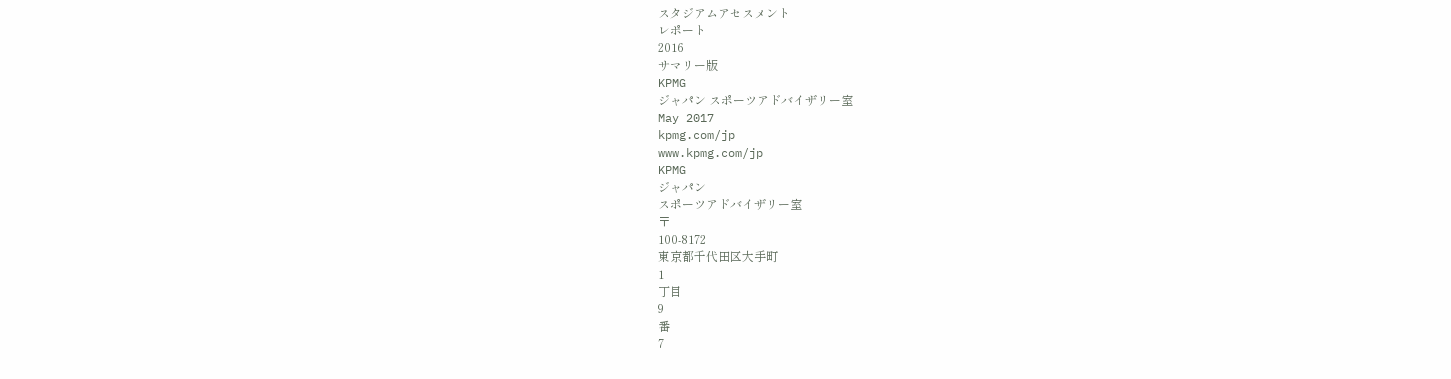スタジアムアセスメント
レポート
2016
サマリー版
KPMG
ジャパン スポーツアドバイザリー室
May 2017
kpmg.com/jp
www.kpmg.com/jp
KPMG
ジャパン
スポーツアドバイザリー室
〒
100-8172
東京都千代田区大手町
1
丁目
9
番
7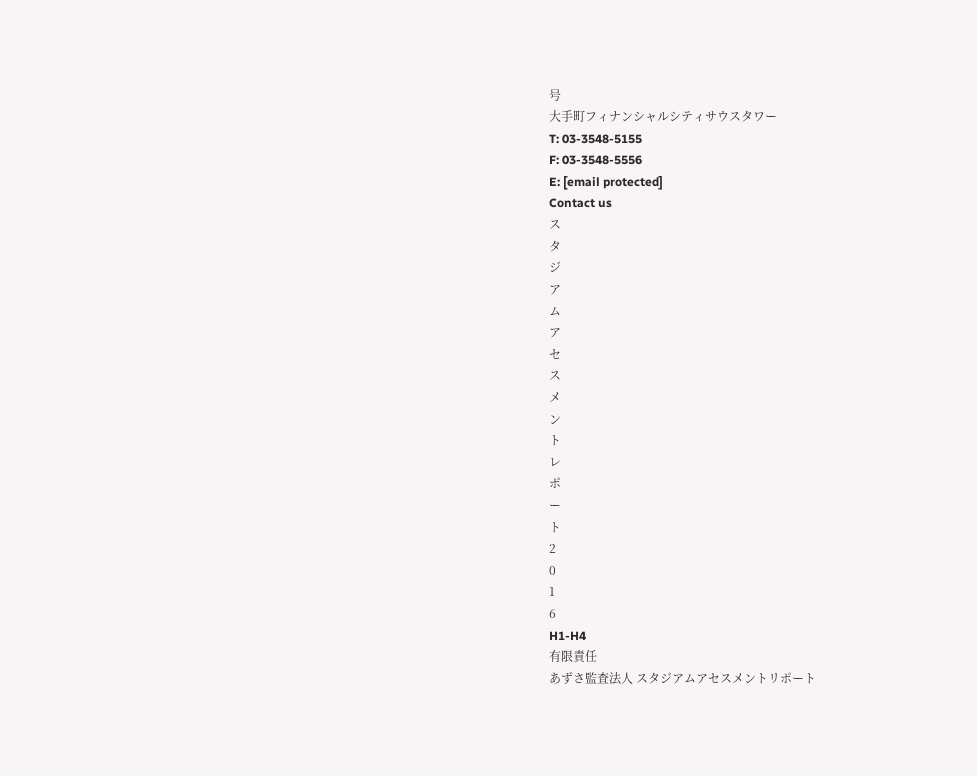号
大手町フィナンシャルシティサウスタワー
T: 03-3548-5155
F: 03-3548-5556
E: [email protected]
Contact us
ス
タ
ジ
ア
ム
ア
セ
ス
メ
ン
ト
レ
ポ
ー
ト
2
0
1
6
H1-H4
有限責任
あずさ監査法人 スタジアムアセスメントリポート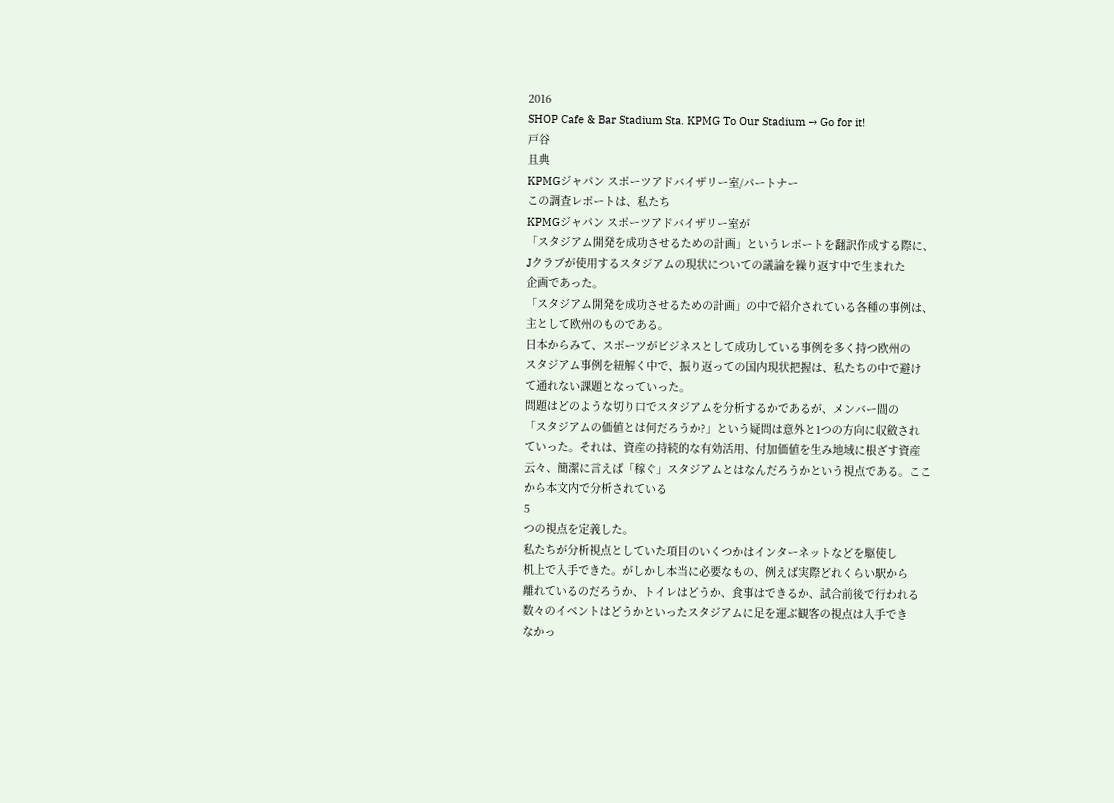2016
SHOP Cafe & Bar Stadium Sta. KPMG To Our Stadium → Go for it!
戸谷
且典
KPMGジャパン スポーツアドバイザリー室/パートナー
この調査レポートは、私たち
KPMGジャパン スポーツアドバイザリー室が
「スタジアム開発を成功させるための計画」というレポートを翻訳作成する際に、
Jクラブが使用するスタジアムの現状についての議論を繰り返す中で生まれた
企画であった。
「スタジアム開発を成功させるための計画」の中で紹介されている各種の事例は、
主として欧州のものである。
日本からみて、スポーツがビジネスとして成功している事例を多く持つ欧州の
スタジアム事例を紐解く中で、振り返っての国内現状把握は、私たちの中で避け
て通れない課題となっていった。
問題はどのような切り口でスタジアムを分析するかであるが、メンバー間の
「スタジアムの価値とは何だろうか?」という疑問は意外と1つの方向に収斂され
ていった。それは、資産の持続的な有効活用、付加価値を生み地域に根ざす資産
云々、簡潔に言えば「稼ぐ」スタジアムとはなんだろうかという視点である。ここ
から本文内で分析されている
5
つの視点を定義した。
私たちが分析視点としていた項目のいくつかはインターネットなどを駆使し
机上で入手できた。がしかし本当に必要なもの、例えば実際どれくらい駅から
離れているのだろうか、トイレはどうか、食事はできるか、試合前後で行われる
数々のイベントはどうかといったスタジアムに足を運ぶ観客の視点は入手でき
なかっ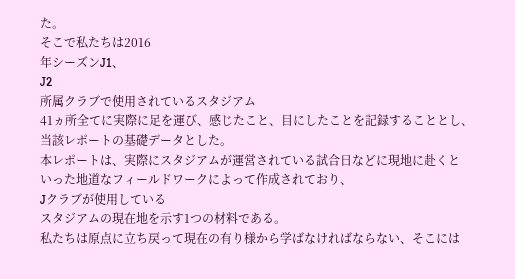た。
そこで私たちは2016
年シーズンJ1、
J2
所属クラブで使用されているスタジアム
41ヵ所全てに実際に足を運び、感じたこと、目にしたことを記録することとし、
当該レポートの基礎データとした。
本レポートは、実際にスタジアムが運営されている試合日などに現地に赴くと
いった地道なフィールドワークによって作成されており、
Jクラブが使用している
スタジアムの現在地を示す1つの材料である。
私たちは原点に立ち戻って現在の有り様から学ばなければならない、そこには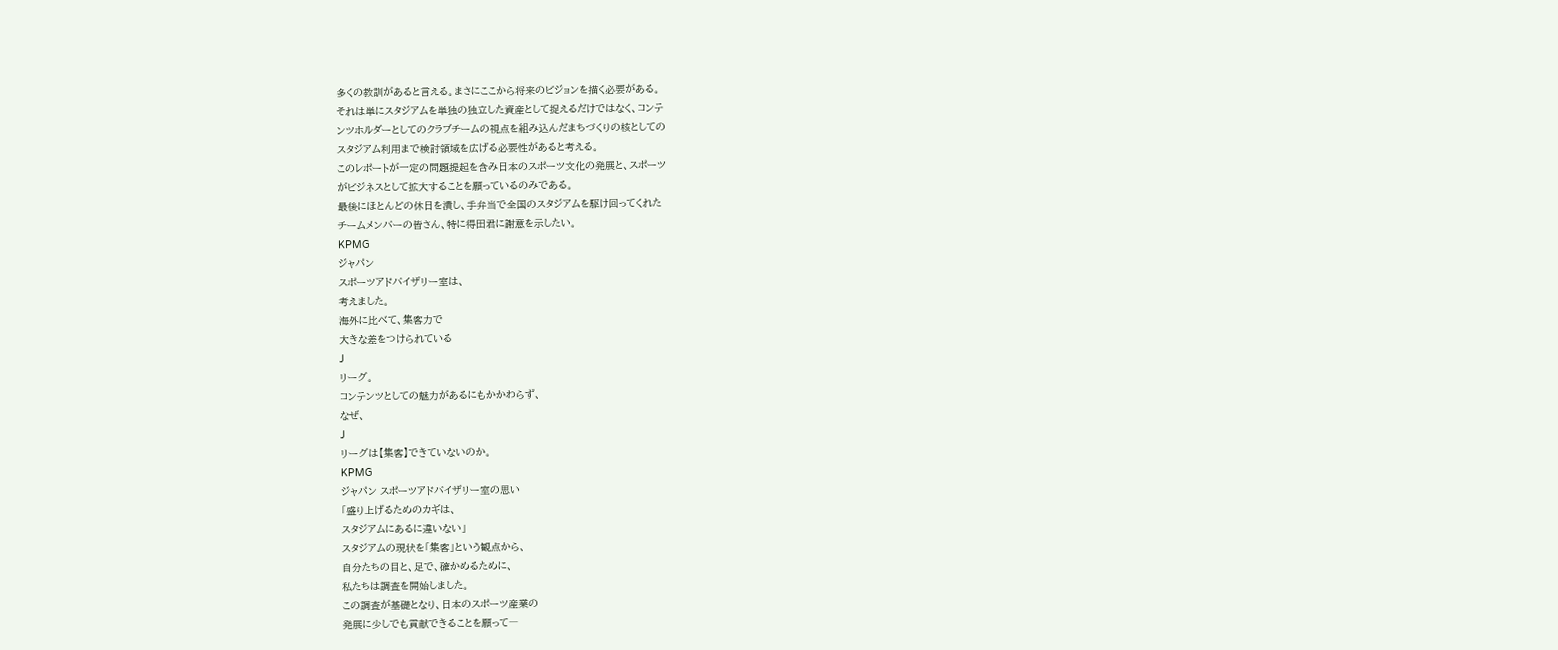多くの教訓があると言える。まさにここから将来のビジョンを描く必要がある。
それは単にスタジアムを単独の独立した資産として捉えるだけではなく、コンテ
ンツホルダーとしてのクラブチームの視点を組み込んだまちづくりの核としての
スタジアム利用まで検討領域を広げる必要性があると考える。
このレポートが一定の問題提起を含み日本のスポーツ文化の発展と、スポーツ
がビジネスとして拡大することを願っているのみである。
最後にほとんどの休日を潰し、手弁当で全国のスタジアムを駆け回ってくれた
チームメンバーの皆さん、特に得田君に謝意を示したい。
KPMG
ジャパン
スポーツアドバイザリー室は、
考えました。
海外に比べて、集客力で
大きな差をつけられている
J
リーグ。
コンテンツとしての魅力があるにもかかわらず、
なぜ、
J
リーグは【集客】できていないのか。
KPMG
ジャパン スポーツアドバイザリー室の思い
「盛り上げるためのカギは、
スタジアムにあるに違いない」
スタジアムの現状を「集客」という観点から、
自分たちの目と、足で、確かめるために、
私たちは調査を開始しました。
この調査が基礎となり、日本のスポーツ産業の
発展に少しでも貢献できることを願って―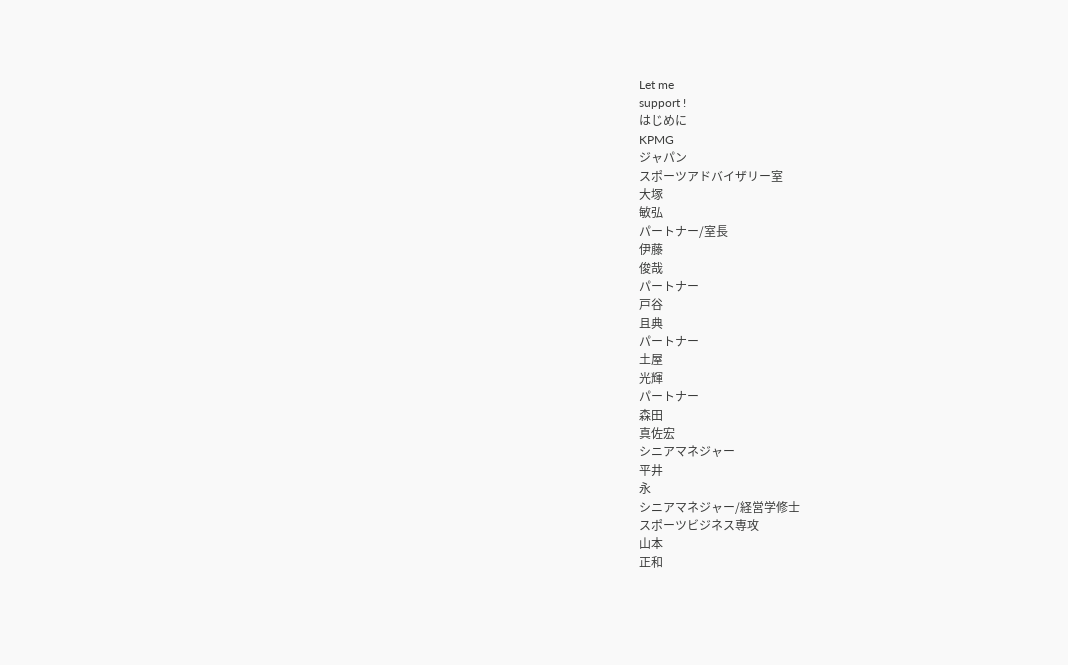Let me
support !
はじめに
KPMG
ジャパン
スポーツアドバイザリー室
大塚
敏弘
パートナー/室長
伊藤
俊哉
パートナー
戸谷
且典
パートナー
土屋
光輝
パートナー
森田
真佐宏
シニアマネジャー
平井
永
シニアマネジャー/経営学修士
スポーツビジネス専攻
山本
正和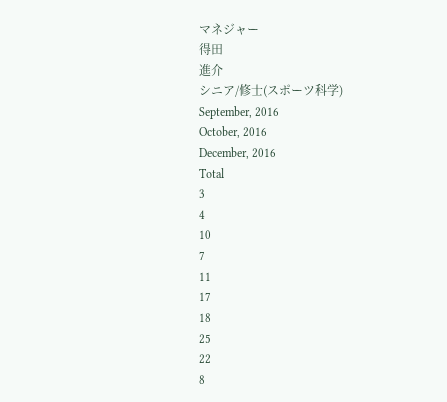マネジャー
得田
進介
シニア/修士(スポーツ科学)
September, 2016
October, 2016
December, 2016
Total
3
4
10
7
11
17
18
25
22
8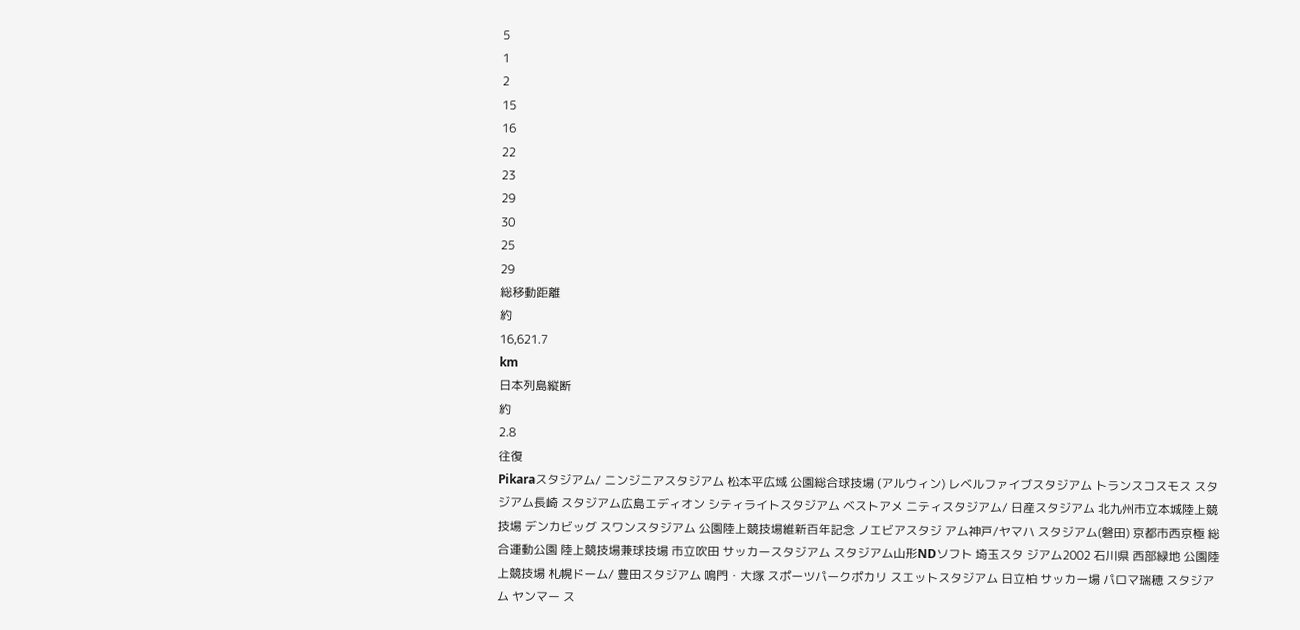5
1
2
15
16
22
23
29
30
25
29
総移動距離
約
16,621.7
km
日本列島縦断
約
2.8
往復
Pikaraスタジアム/ ニンジニアスタジアム 松本平広域 公園総合球技場 (アルウィン) レベルファイブスタジアム トランスコスモス スタジアム長崎 スタジアム広島エディオン シティライトスタジアム ベストアメ ニティスタジアム/ 日産スタジアム 北九州市立本城陸上競技場 デンカビッグ スワンスタジアム 公園陸上競技場維新百年記念 ノエビアスタジ アム神戸/ヤマハ スタジアム(磐田) 京都市西京極 総合運動公園 陸上競技場兼球技場 市立吹田 サッカースタジアム スタジアム山形NDソフト 埼玉スタ ジアム2002 石川県 西部緑地 公園陸上競技場 札幌ドーム/ 豊田スタジアム 鳴門・大塚 スポーツパークポカリ スエットスタジアム 日立柏 サッカー場 パロマ瑞穂 スタジアム ヤンマー ス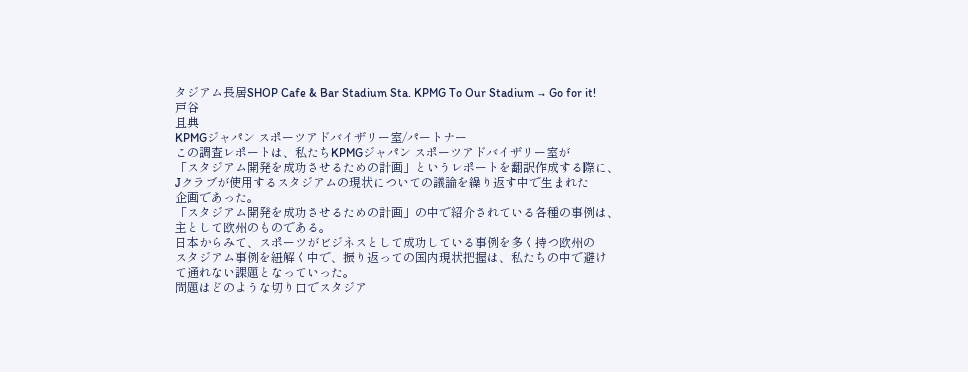タジアム長居SHOP Cafe & Bar Stadium Sta. KPMG To Our Stadium → Go for it!
戸谷
且典
KPMGジャパン スポーツアドバイザリー室/パートナー
この調査レポートは、私たちKPMGジャパン スポーツアドバイザリー室が
「スタジアム開発を成功させるための計画」というレポートを翻訳作成する際に、
Jクラブが使用するスタジアムの現状についての議論を繰り返す中で生まれた
企画であった。
「スタジアム開発を成功させるための計画」の中で紹介されている各種の事例は、
主として欧州のものである。
日本からみて、スポーツがビジネスとして成功している事例を多く持つ欧州の
スタジアム事例を紐解く中で、振り返っての国内現状把握は、私たちの中で避け
て通れない課題となっていった。
問題はどのような切り口でスタジア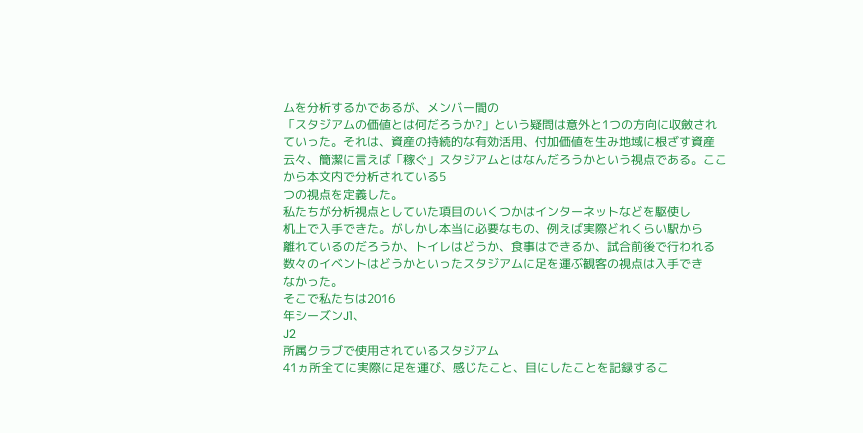ムを分析するかであるが、メンバー間の
「スタジアムの価値とは何だろうか?」という疑問は意外と1つの方向に収斂され
ていった。それは、資産の持続的な有効活用、付加価値を生み地域に根ざす資産
云々、簡潔に言えば「稼ぐ」スタジアムとはなんだろうかという視点である。ここ
から本文内で分析されている5
つの視点を定義した。
私たちが分析視点としていた項目のいくつかはインターネットなどを駆使し
机上で入手できた。がしかし本当に必要なもの、例えば実際どれくらい駅から
離れているのだろうか、トイレはどうか、食事はできるか、試合前後で行われる
数々のイベントはどうかといったスタジアムに足を運ぶ観客の視点は入手でき
なかった。
そこで私たちは2016
年シーズンJ1、
J2
所属クラブで使用されているスタジアム
41ヵ所全てに実際に足を運び、感じたこと、目にしたことを記録するこ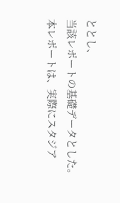ととし、
当該レポートの基礎データとした。
本レポートは、実際にスタジア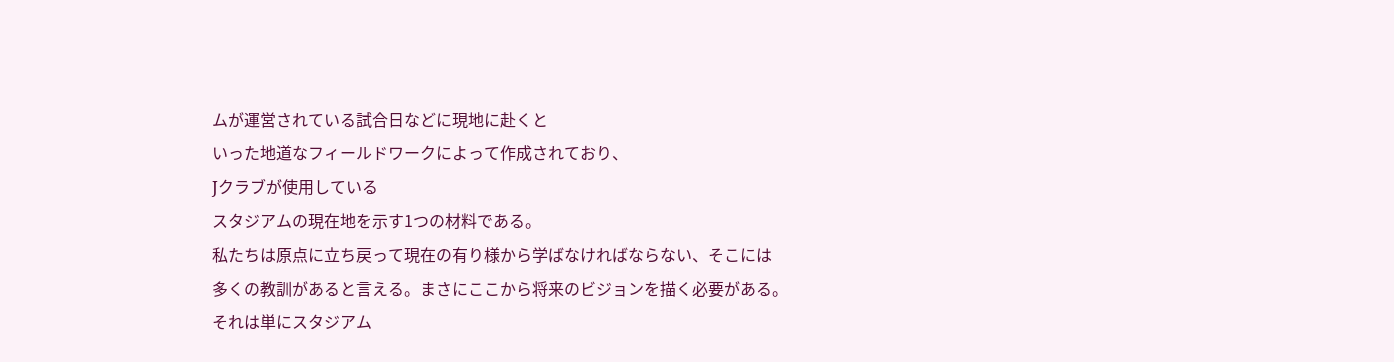ムが運営されている試合日などに現地に赴くと
いった地道なフィールドワークによって作成されており、
Jクラブが使用している
スタジアムの現在地を示す1つの材料である。
私たちは原点に立ち戻って現在の有り様から学ばなければならない、そこには
多くの教訓があると言える。まさにここから将来のビジョンを描く必要がある。
それは単にスタジアム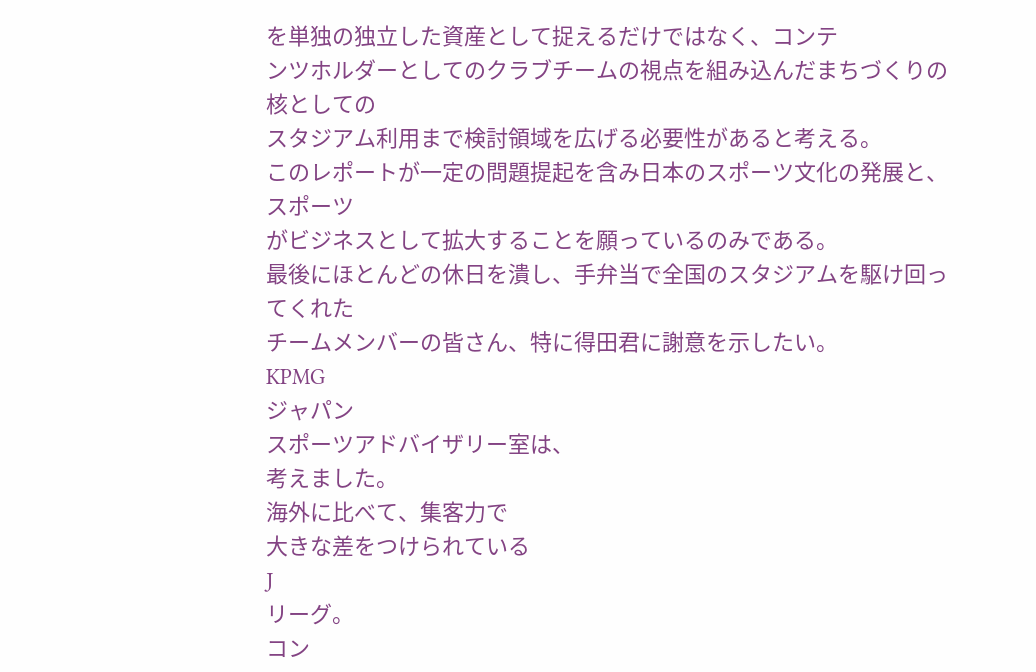を単独の独立した資産として捉えるだけではなく、コンテ
ンツホルダーとしてのクラブチームの視点を組み込んだまちづくりの核としての
スタジアム利用まで検討領域を広げる必要性があると考える。
このレポートが一定の問題提起を含み日本のスポーツ文化の発展と、スポーツ
がビジネスとして拡大することを願っているのみである。
最後にほとんどの休日を潰し、手弁当で全国のスタジアムを駆け回ってくれた
チームメンバーの皆さん、特に得田君に謝意を示したい。
KPMG
ジャパン
スポーツアドバイザリー室は、
考えました。
海外に比べて、集客力で
大きな差をつけられている
J
リーグ。
コン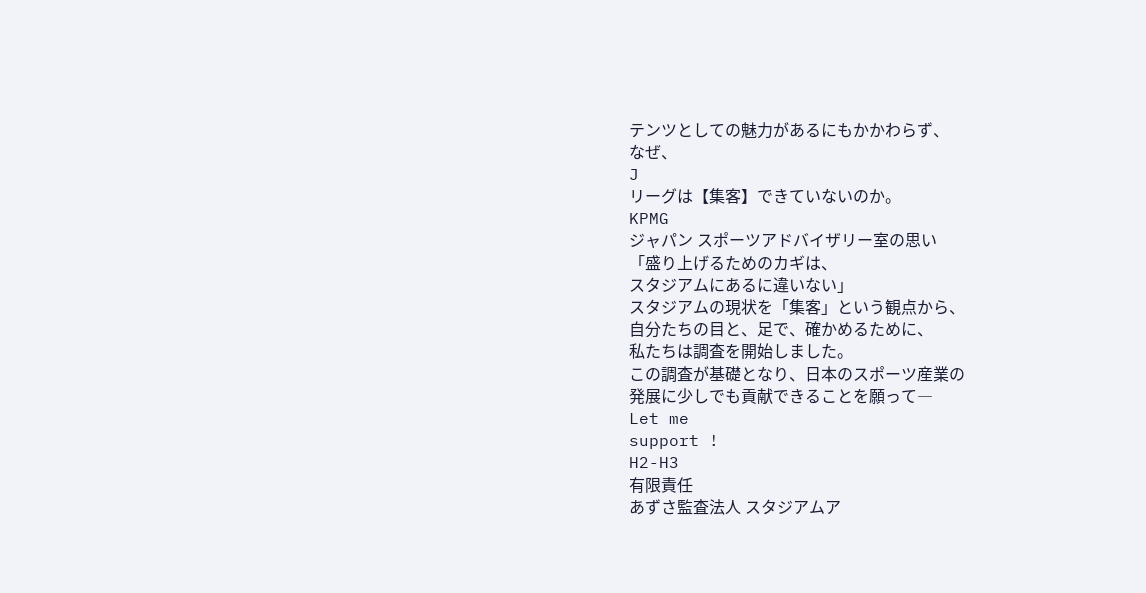テンツとしての魅力があるにもかかわらず、
なぜ、
J
リーグは【集客】できていないのか。
KPMG
ジャパン スポーツアドバイザリー室の思い
「盛り上げるためのカギは、
スタジアムにあるに違いない」
スタジアムの現状を「集客」という観点から、
自分たちの目と、足で、確かめるために、
私たちは調査を開始しました。
この調査が基礎となり、日本のスポーツ産業の
発展に少しでも貢献できることを願って―
Let me
support !
H2-H3
有限責任
あずさ監査法人 スタジアムア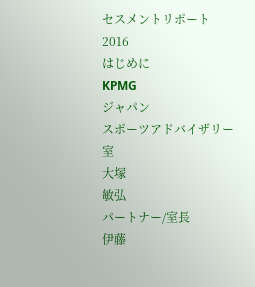セスメントリポート
2016
はじめに
KPMG
ジャパン
スポーツアドバイザリー室
大塚
敏弘
パートナー/室長
伊藤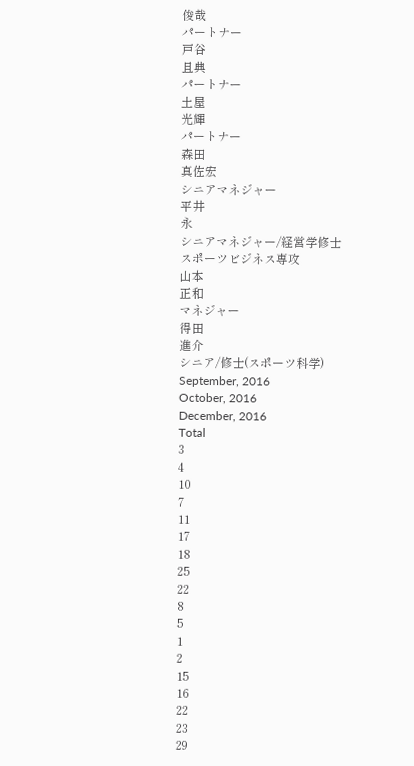俊哉
パートナー
戸谷
且典
パートナー
土屋
光輝
パートナー
森田
真佐宏
シニアマネジャー
平井
永
シニアマネジャー/経営学修士
スポーツビジネス専攻
山本
正和
マネジャー
得田
進介
シニア/修士(スポーツ科学)
September, 2016
October, 2016
December, 2016
Total
3
4
10
7
11
17
18
25
22
8
5
1
2
15
16
22
23
29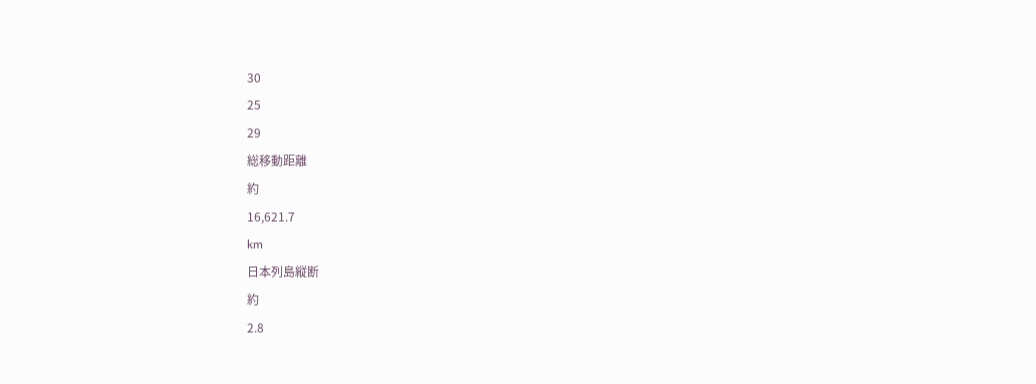30
25
29
総移動距離
約
16,621.7
km
日本列島縦断
約
2.8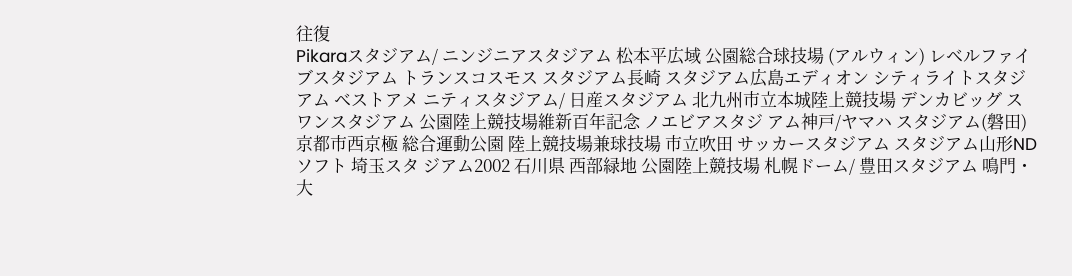往復
Pikaraスタジアム/ ニンジニアスタジアム 松本平広域 公園総合球技場 (アルウィン) レベルファイブスタジアム トランスコスモス スタジアム長崎 スタジアム広島エディオン シティライトスタジアム ベストアメ ニティスタジアム/ 日産スタジアム 北九州市立本城陸上競技場 デンカビッグ スワンスタジアム 公園陸上競技場維新百年記念 ノエビアスタジ アム神戸/ヤマハ スタジアム(磐田) 京都市西京極 総合運動公園 陸上競技場兼球技場 市立吹田 サッカースタジアム スタジアム山形NDソフト 埼玉スタ ジアム2002 石川県 西部緑地 公園陸上競技場 札幌ドーム/ 豊田スタジアム 鳴門・大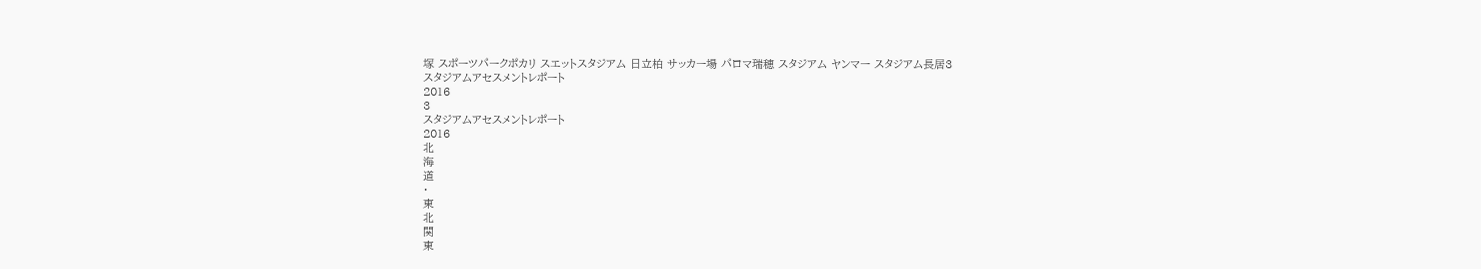塚 スポーツパークポカリ スエットスタジアム 日立柏 サッカー場 パロマ瑞穂 スタジアム ヤンマー スタジアム長居3
スタジアムアセスメントレポート
2016
3
スタジアムアセスメントレポート
2016
北
海
道
・
東
北
関
東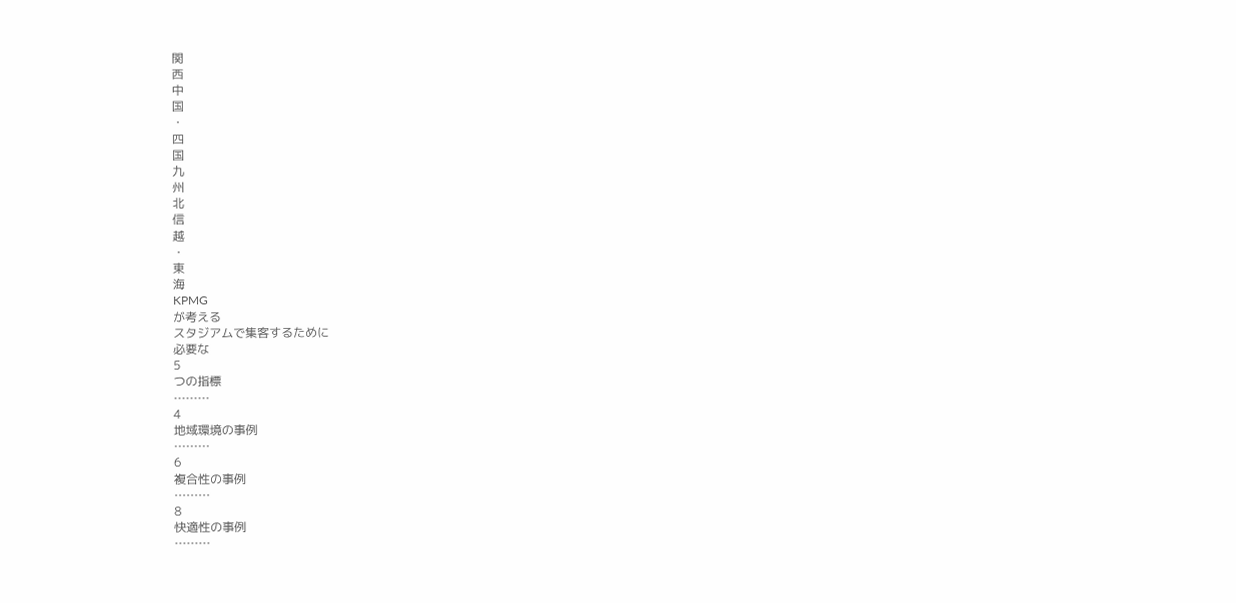関
西
中
国
・
四
国
九
州
北
信
越
・
東
海
KPMG
が考える
スタジアムで集客するために
必要な
5
つの指標
………
4
地域環境の事例
………
6
複合性の事例
………
8
快適性の事例
………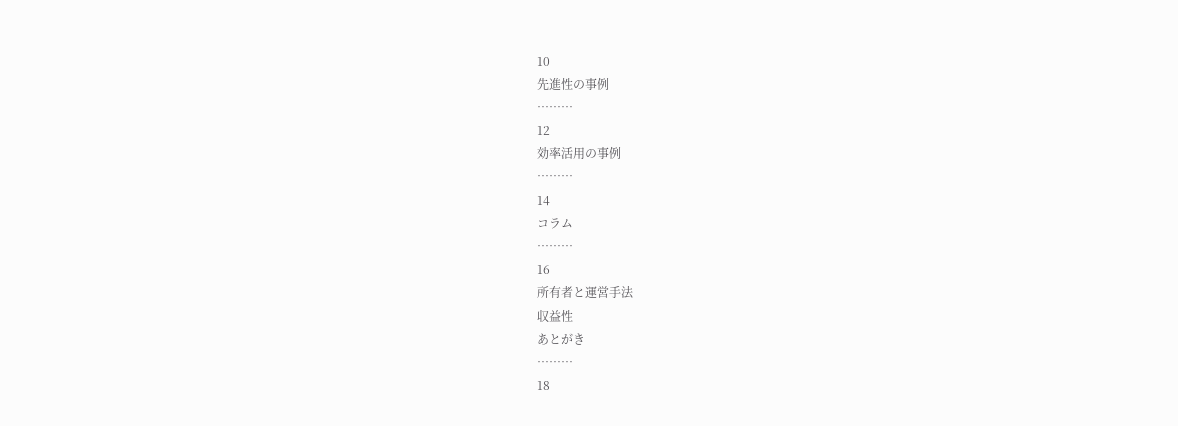10
先進性の事例
………
12
効率活用の事例
………
14
コラム
………
16
所有者と運営手法
収益性
あとがき
………
18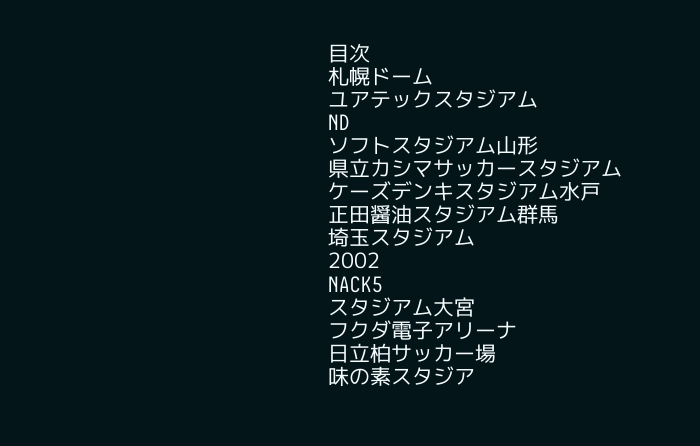目次
札幌ドーム
ユアテックスタジアム
ND
ソフトスタジアム山形
県立カシマサッカースタジアム
ケーズデンキスタジアム水戸
正田醤油スタジアム群馬
埼玉スタジアム
2002
NACK5
スタジアム大宮
フクダ電子アリーナ
日立柏サッカー場
味の素スタジア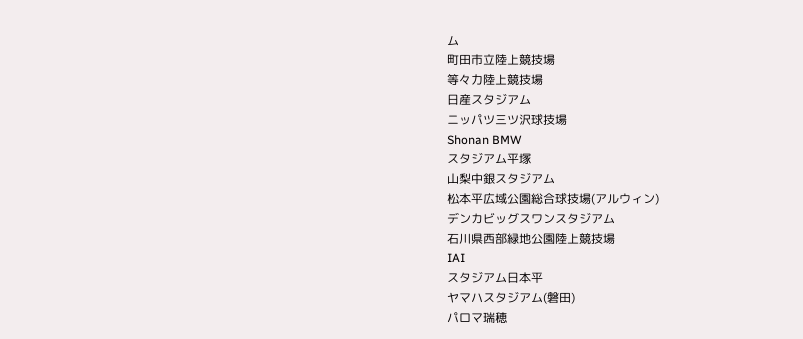ム
町田市立陸上競技場
等々力陸上競技場
日産スタジアム
ニッパツ三ツ沢球技場
Shonan BMW
スタジアム平塚
山梨中銀スタジアム
松本平広域公園総合球技場(アルウィン)
デンカビッグスワンスタジアム
石川県西部緑地公園陸上競技場
IAI
スタジアム日本平
ヤマハスタジアム(磐田)
パロマ瑞穂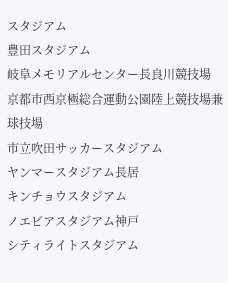スタジアム
豊田スタジアム
岐阜メモリアルセンター長良川競技場
京都市西京極総合運動公園陸上競技場兼球技場
市立吹田サッカースタジアム
ヤンマースタジアム長居
キンチョウスタジアム
ノエビアスタジアム神戸
シティライトスタジアム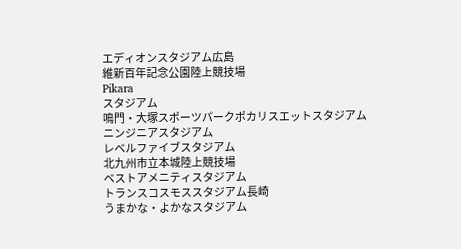エディオンスタジアム広島
維新百年記念公園陸上競技場
Pikara
スタジアム
鳴門・大塚スポーツパークポカリスエットスタジアム
ニンジニアスタジアム
レベルファイブスタジアム
北九州市立本城陸上競技場
ベストアメニティスタジアム
トランスコスモススタジアム長崎
うまかな・よかなスタジアム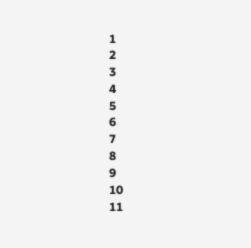1
2
3
4
5
6
7
8
9
10
11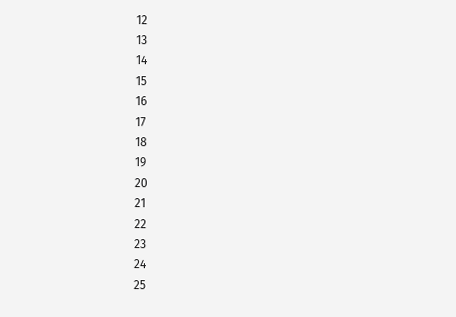12
13
14
15
16
17
18
19
20
21
22
23
24
25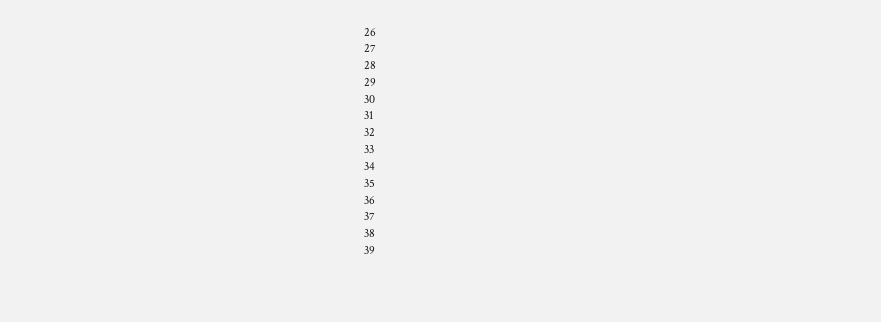26
27
28
29
30
31
32
33
34
35
36
37
38
39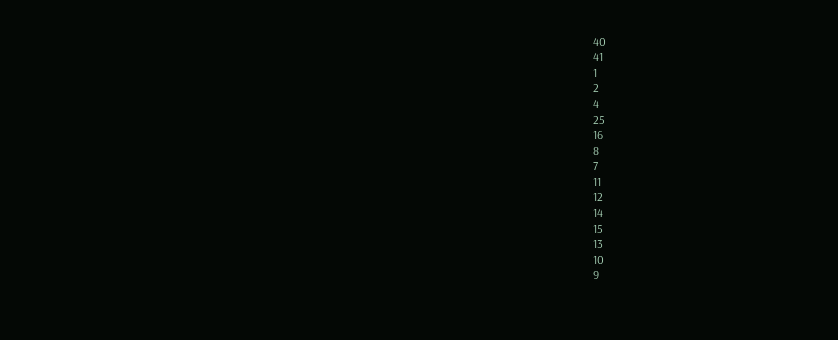40
41
1
2
4
25
16
8
7
11
12
14
15
13
10
9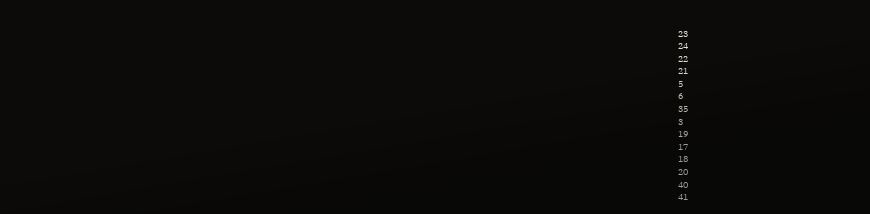23
24
22
21
5
6
35
3
19
17
18
20
40
41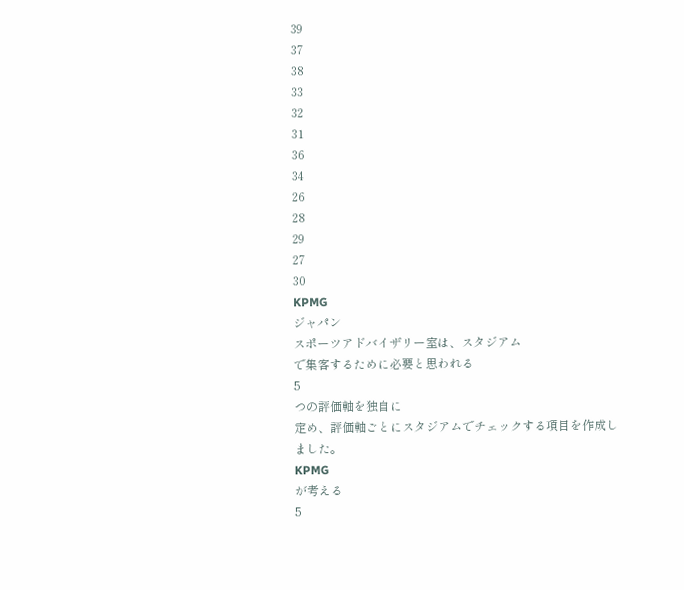39
37
38
33
32
31
36
34
26
28
29
27
30
KPMG
ジャパン
スポーツアドバイザリー室は、スタジアム
で集客するために必要と思われる
5
つの評価軸を独自に
定め、評価軸ごとにスタジアムでチェックする項目を作成し
ました。
KPMG
が考える
5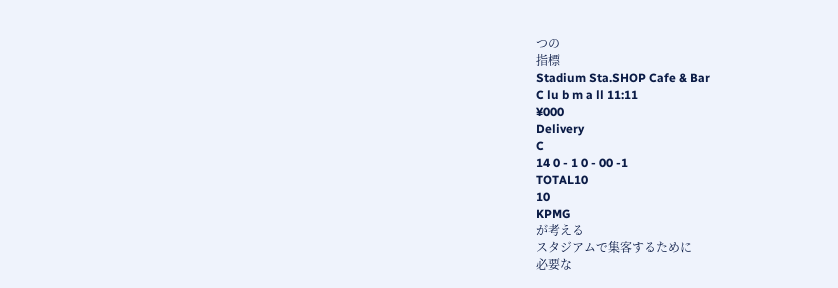つの
指標
Stadium Sta.SHOP Cafe & Bar
C lu b m a ll 11:11
¥000
Delivery
C
14 0 - 1 0 - 00 -1
TOTAL10
10
KPMG
が考える
スタジアムで集客するために
必要な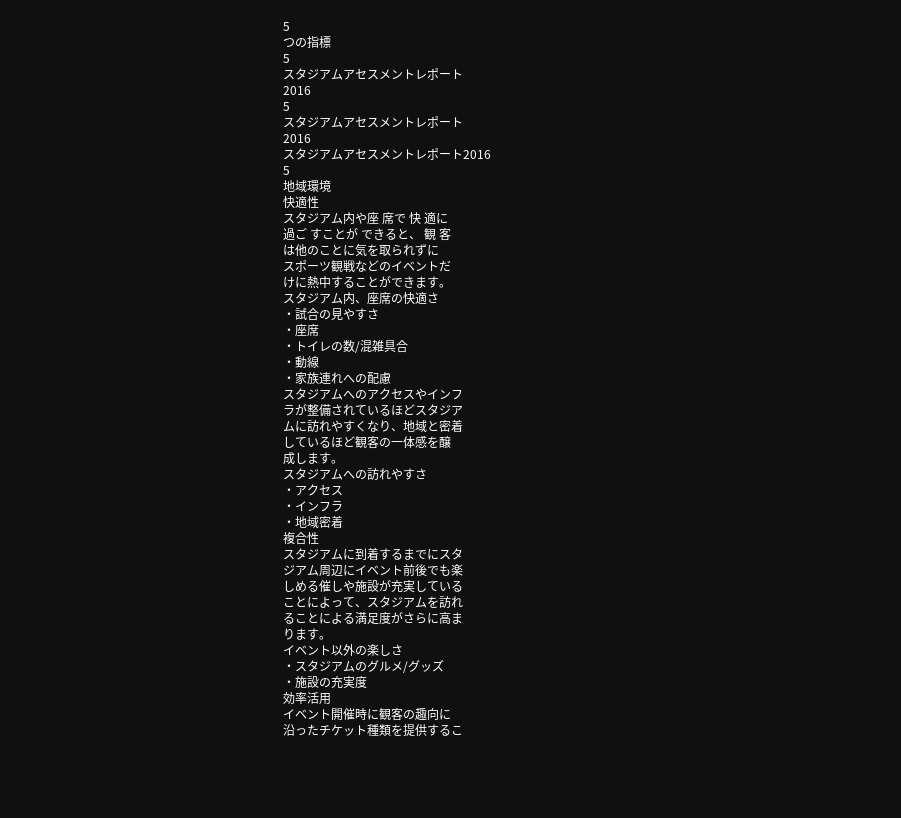5
つの指標
5
スタジアムアセスメントレポート
2016
5
スタジアムアセスメントレポート
2016
スタジアムアセスメントレポート2016
5
地域環境
快適性
スタジアム内や座 席で 快 適に
過ご すことが できると、 観 客
は他のことに気を取られずに
スポーツ観戦などのイベントだ
けに熱中することができます。
スタジアム内、座席の快適さ
・試合の見やすさ
・座席
・トイレの数/混雑具合
・動線
・家族連れへの配慮
スタジアムへのアクセスやインフ
ラが整備されているほどスタジア
ムに訪れやすくなり、地域と密着
しているほど観客の一体感を醸
成します。
スタジアムへの訪れやすさ
・アクセス
・インフラ
・地域密着
複合性
スタジアムに到着するまでにスタ
ジアム周辺にイベント前後でも楽
しめる催しや施設が充実している
ことによって、スタジアムを訪れ
ることによる満足度がさらに高ま
ります。
イベント以外の楽しさ
・スタジアムのグルメ/グッズ
・施設の充実度
効率活用
イベント開催時に観客の趣向に
沿ったチケット種類を提供するこ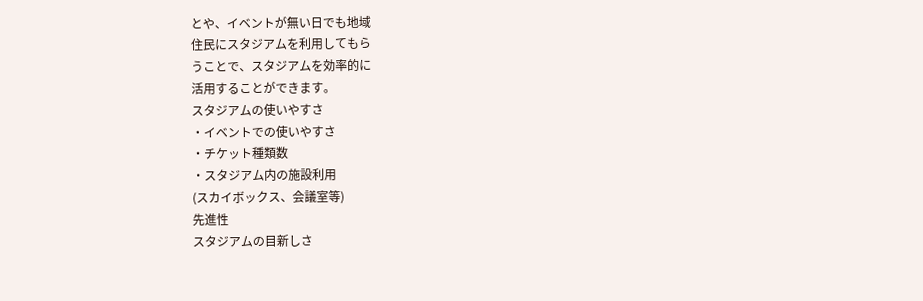とや、イベントが無い日でも地域
住民にスタジアムを利用してもら
うことで、スタジアムを効率的に
活用することができます。
スタジアムの使いやすさ
・イベントでの使いやすさ
・チケット種類数
・スタジアム内の施設利用
(スカイボックス、会議室等)
先進性
スタジアムの目新しさ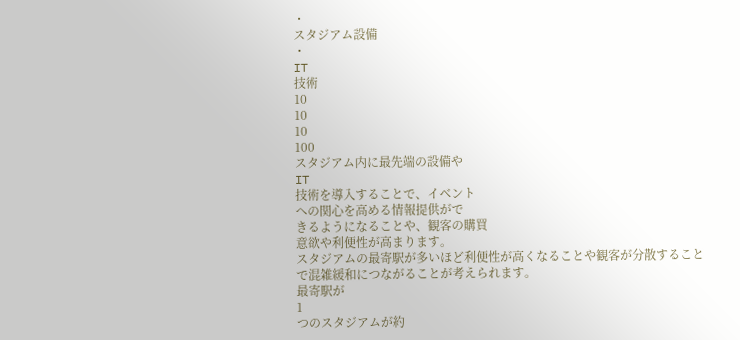・
スタジアム設備
・
IT
技術
10
10
10
100
スタジアム内に最先端の設備や
IT
技術を導入することで、イベント
への関心を高める情報提供がで
きるようになることや、観客の購買
意欲や利便性が高まります。
スタジアムの最寄駅が多いほど利便性が高くなることや観客が分散すること
で混雑緩和につながることが考えられます。
最寄駅が
1
つのスタジアムが約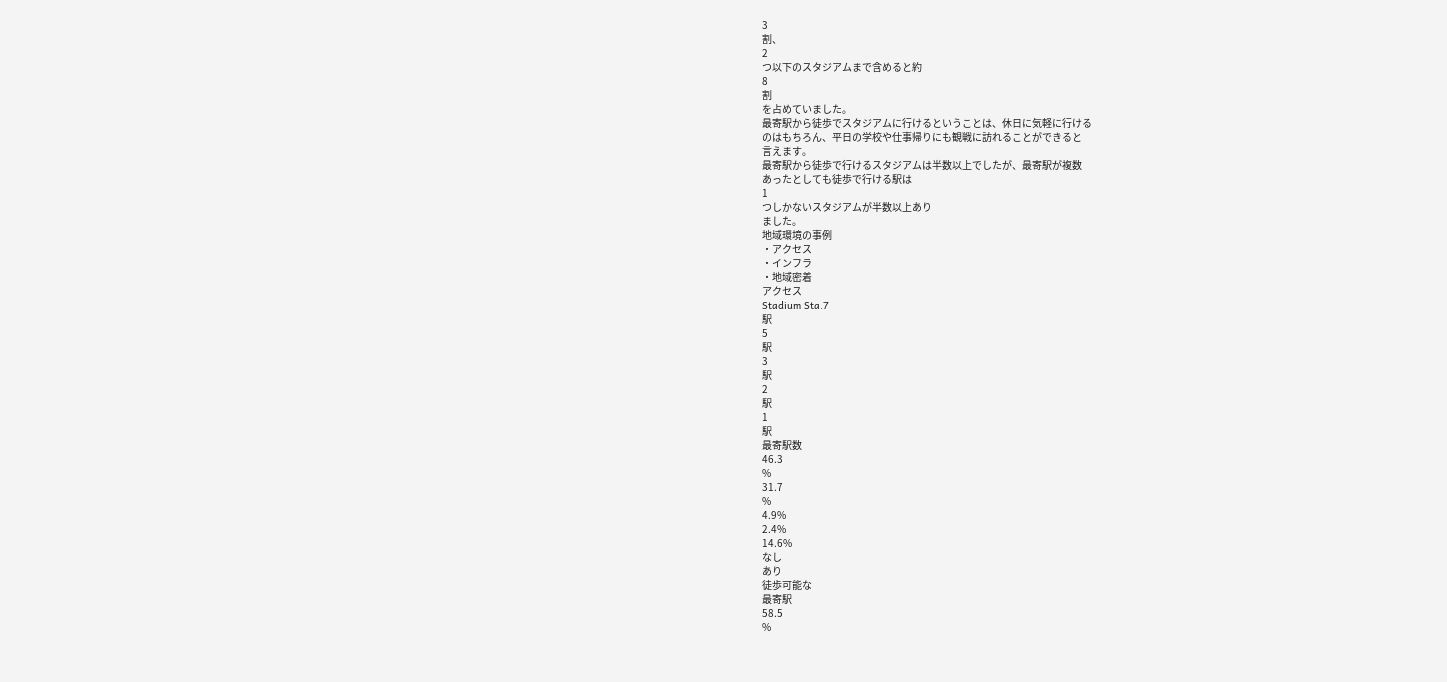3
割、
2
つ以下のスタジアムまで含めると約
8
割
を占めていました。
最寄駅から徒歩でスタジアムに行けるということは、休日に気軽に行ける
のはもちろん、平日の学校や仕事帰りにも観戦に訪れることができると
言えます。
最寄駅から徒歩で行けるスタジアムは半数以上でしたが、最寄駅が複数
あったとしても徒歩で行ける駅は
1
つしかないスタジアムが半数以上あり
ました。
地域環境の事例
・アクセス
・インフラ
・地域密着
アクセス
Stadium Sta.7
駅
5
駅
3
駅
2
駅
1
駅
最寄駅数
46.3
%
31.7
%
4.9%
2.4%
14.6%
なし
あり
徒歩可能な
最寄駅
58.5
%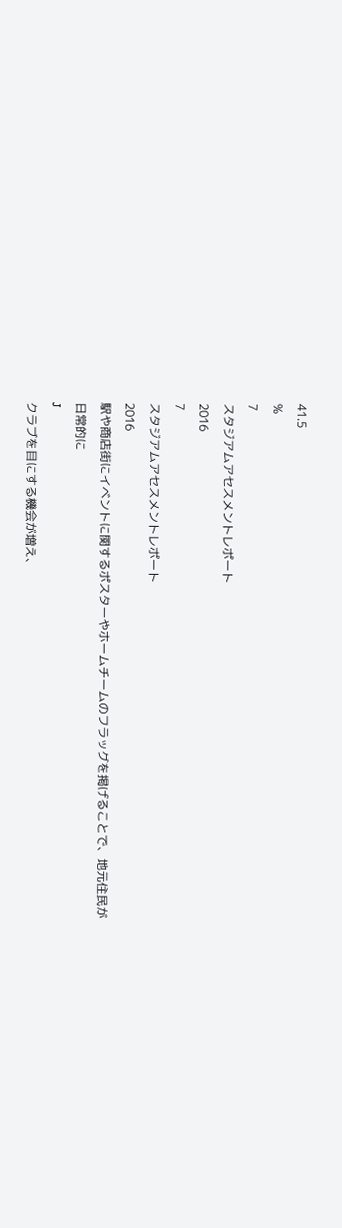41.5
%
7
スタジアムアセスメントレポート
2016
7
スタジアムアセスメントレポート
2016
駅や商店街にイベントに関するポスターやホームチームのフラッグを掲げることで、地元住民が
日常的に
J
クラブを目にする機会が増え、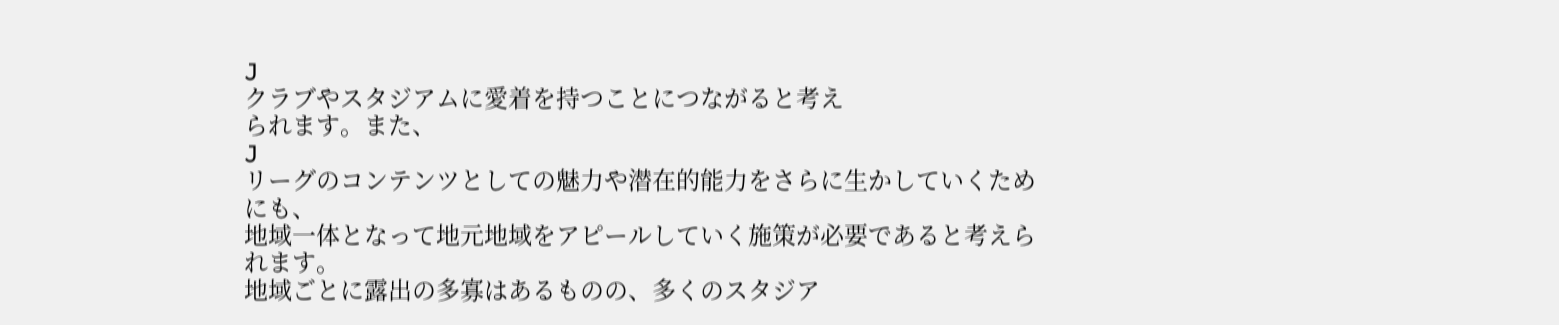J
クラブやスタジアムに愛着を持つことにつながると考え
られます。また、
J
リーグのコンテンツとしての魅力や潜在的能力をさらに生かしていくためにも、
地域一体となって地元地域をアピールしていく施策が必要であると考えられます。
地域ごとに露出の多寡はあるものの、多くのスタジア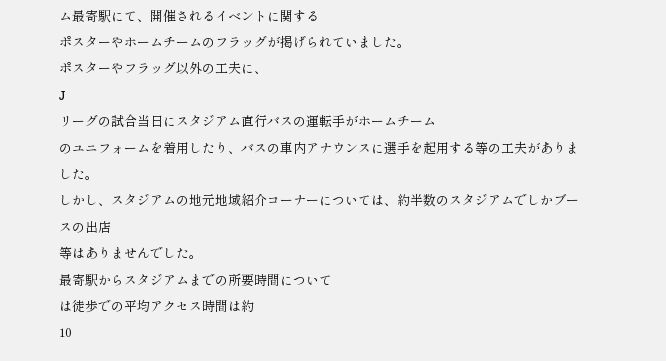ム最寄駅にて、開催されるイベントに関する
ポスターやホームチームのフラッグが掲げられていました。
ポスターやフラッグ以外の工夫に、
J
リーグの試合当日にスタジアム直行バスの運転手がホームチーム
のユニフォームを着用したり、バスの車内アナウンスに選手を起用する等の工夫がありました。
しかし、スタジアムの地元地域紹介コーナーについては、約半数のスタジアムでしかブースの出店
等はありませんでした。
最寄駅からスタジアムまでの所要時間について
は徒歩での平均アクセス時間は約
10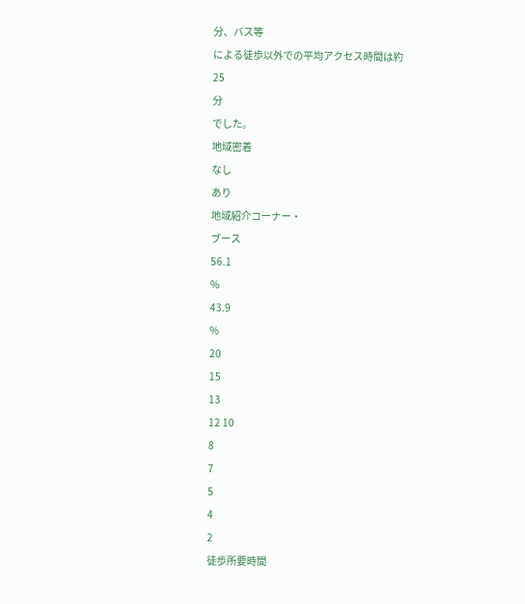分、バス等
による徒歩以外での平均アクセス時間は約
25
分
でした。
地域密着
なし
あり
地域紹介コーナー・
ブース
56.1
%
43.9
%
20
15
13
12 10
8
7
5
4
2
徒歩所要時間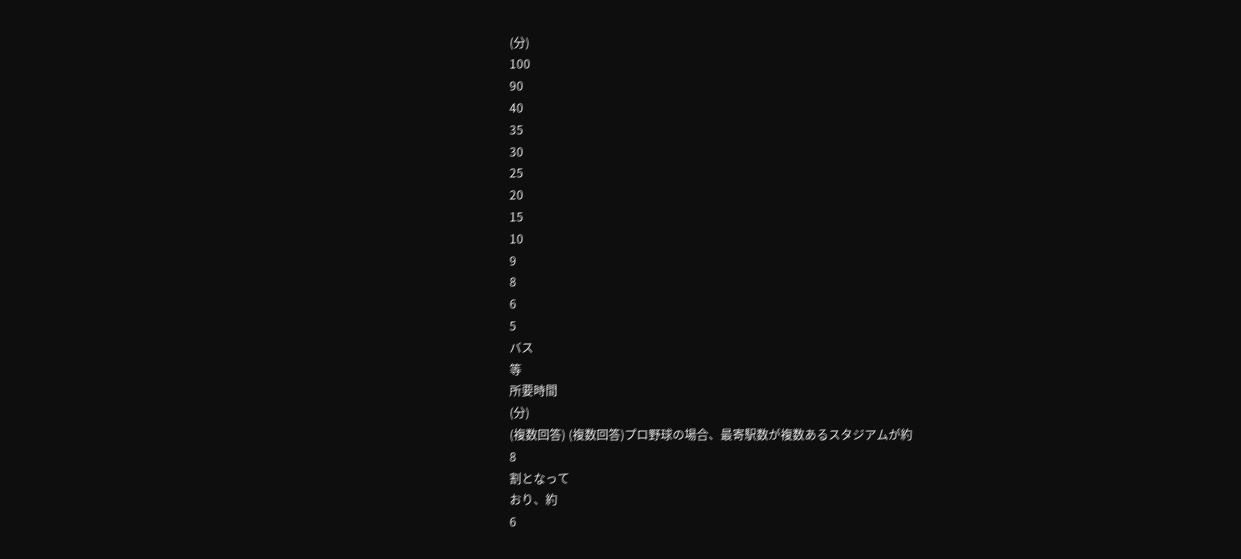(分)
100
90
40
35
30
25
20
15
10
9
8
6
5
バス
等
所要時間
(分)
(複数回答) (複数回答)プロ野球の場合、最寄駅数が複数あるスタジアムが約
8
割となって
おり、約
6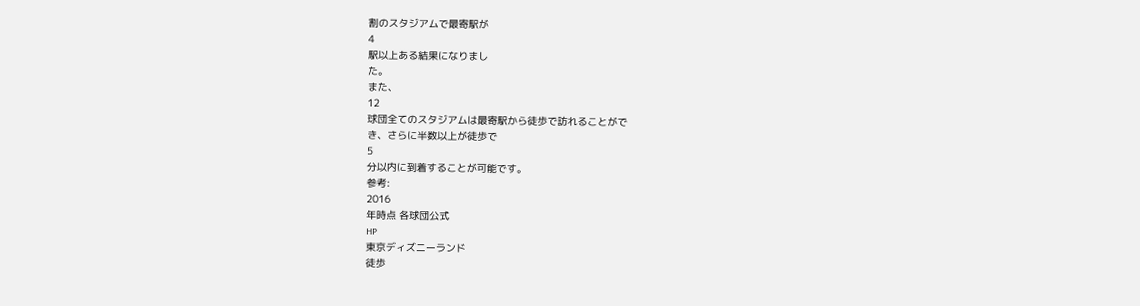割のスタジアムで最寄駅が
4
駅以上ある結果になりまし
た。
また、
12
球団全てのスタジアムは最寄駅から徒歩で訪れることがで
き、さらに半数以上が徒歩で
5
分以内に到着することが可能です。
参考:
2016
年時点 各球団公式
HP
東京ディズニーランド
徒歩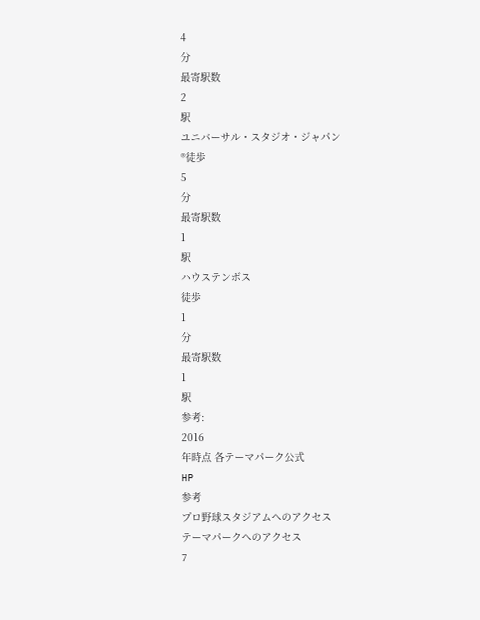4
分
最寄駅数
2
駅
ユニバーサル・スタジオ・ジャパン
®徒歩
5
分
最寄駅数
1
駅
ハウステンボス
徒歩
1
分
最寄駅数
1
駅
参考:
2016
年時点 各テーマパーク公式
HP
参考
プロ野球スタジアムへのアクセス
テーマパークへのアクセス
7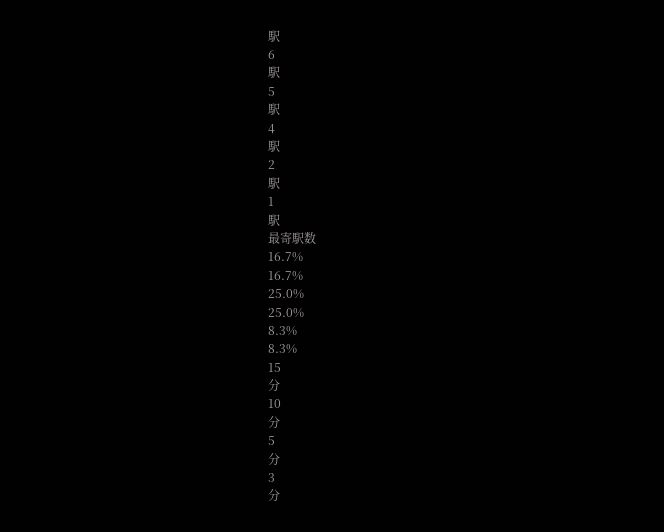駅
6
駅
5
駅
4
駅
2
駅
1
駅
最寄駅数
16.7%
16.7%
25.0%
25.0%
8.3%
8.3%
15
分
10
分
5
分
3
分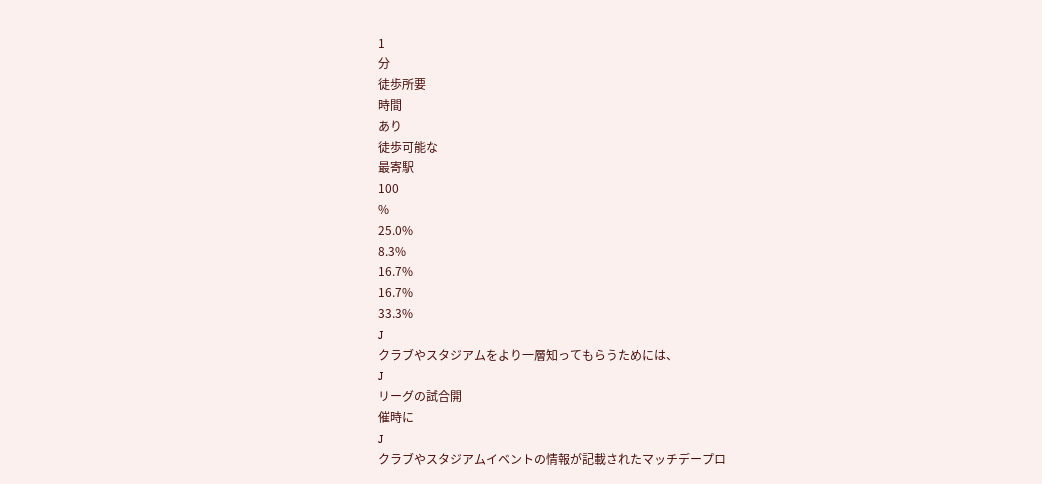1
分
徒歩所要
時間
あり
徒歩可能な
最寄駅
100
%
25.0%
8.3%
16.7%
16.7%
33.3%
J
クラブやスタジアムをより一層知ってもらうためには、
J
リーグの試合開
催時に
J
クラブやスタジアムイベントの情報が記載されたマッチデープロ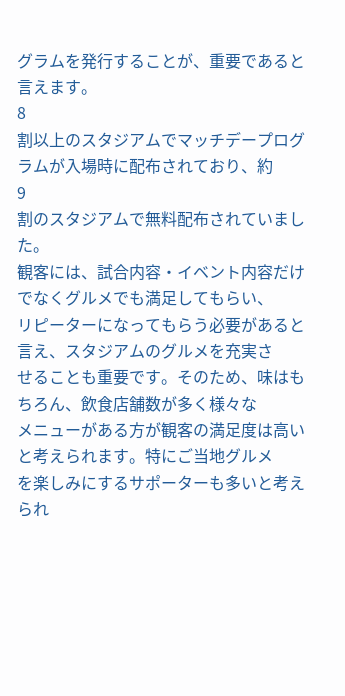グラムを発行することが、重要であると言えます。
8
割以上のスタジアムでマッチデープログラムが入場時に配布されており、約
9
割のスタジアムで無料配布されていました。
観客には、試合内容・イベント内容だけでなくグルメでも満足してもらい、
リピーターになってもらう必要があると言え、スタジアムのグルメを充実さ
せることも重要です。そのため、味はもちろん、飲食店舗数が多く様々な
メニューがある方が観客の満足度は高いと考えられます。特にご当地グルメ
を楽しみにするサポーターも多いと考えられ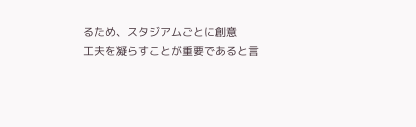るため、スタジアムごとに創意
工夫を凝らすことが重要であると言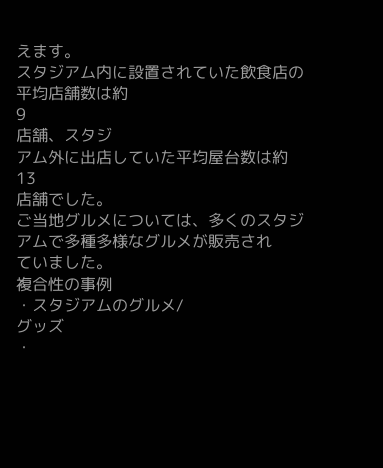えます。
スタジアム内に設置されていた飲食店の平均店舗数は約
9
店舗、スタジ
アム外に出店していた平均屋台数は約
13
店舗でした。
ご当地グルメについては、多くのスタジアムで多種多様なグルメが販売され
ていました。
複合性の事例
・スタジアムのグルメ/
グッズ
・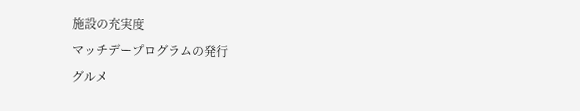施設の充実度
マッチデープログラムの発行
グルメ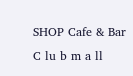SHOP Cafe & Bar
C lu b m a ll